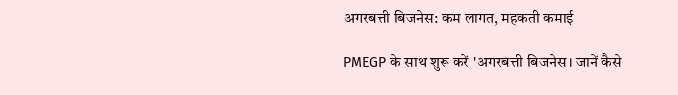अगरबत्ती बिजनेस: कम लागत, महकती कमाई

PMEGP के साथ शुरू करें 'अगरबत्ती बिजनेस। जानें कैसे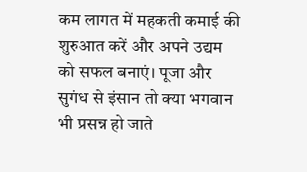कम लागत में महकती कमाई की शुरुआत करें और अपने उद्यम को सफल बनाएं। पूजा और सुगंध से इंसान तो क्या भगवान भी प्रसन्न हो जाते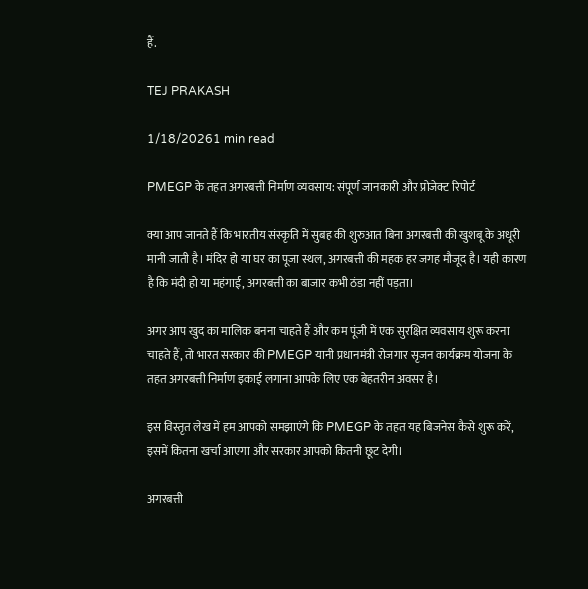हैं.

TEJ PRAKASH

1/18/20261 min read

PMEGP के तहत अगरबत्ती निर्माण व्यवसाय: संपूर्ण जानकारी और प्रोजेक्ट रिपोर्ट

क्या आप जानते हैं कि भारतीय संस्कृति में सुबह की शुरुआत बिना अगरबत्ती की खुशबू के अधूरी मानी जाती है। मंदिर हो या घर का पूजा स्थल, अगरबत्ती की महक हर जगह मौजूद है। यही कारण है कि मंदी हो या महंगाई, अगरबत्ती का बाजार कभी ठंडा नहीं पड़ता।

अगर आप खुद का मालिक बनना चाहते हैं और कम पूंजी में एक सुरक्षित व्यवसाय शुरू करना चाहते हैं, तो भारत सरकार की PMEGP यानी प्रधानमंत्री रोजगार सृजन कार्यक्रम योजना के तहत अगरबत्ती निर्माण इकाई लगाना आपके लिए एक बेहतरीन अवसर है।

इस विस्तृत लेख में हम आपको समझाएंगे कि PMEGP के तहत यह बिजनेस कैसे शुरू करें, इसमें कितना खर्चा आएगा और सरकार आपको कितनी छूट देगी।

अगरबत्ती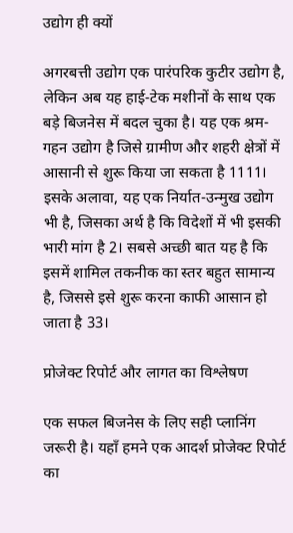उद्योग ही क्यों

अगरबत्ती उद्योग एक पारंपरिक कुटीर उद्योग है, लेकिन अब यह हाई-टेक मशीनों के साथ एक बड़े बिजनेस में बदल चुका है। यह एक श्रम-गहन उद्योग है जिसे ग्रामीण और शहरी क्षेत्रों में आसानी से शुरू किया जा सकता है 1111। इसके अलावा, यह एक निर्यात-उन्मुख उद्योग भी है, जिसका अर्थ है कि विदेशों में भी इसकी भारी मांग है 2। सबसे अच्छी बात यह है कि इसमें शामिल तकनीक का स्तर बहुत सामान्य है, जिससे इसे शुरू करना काफी आसान हो जाता है 33।

प्रोजेक्ट रिपोर्ट और लागत का विश्लेषण

एक सफल बिजनेस के लिए सही प्लानिंग जरूरी है। यहाँ हमने एक आदर्श प्रोजेक्ट रिपोर्ट का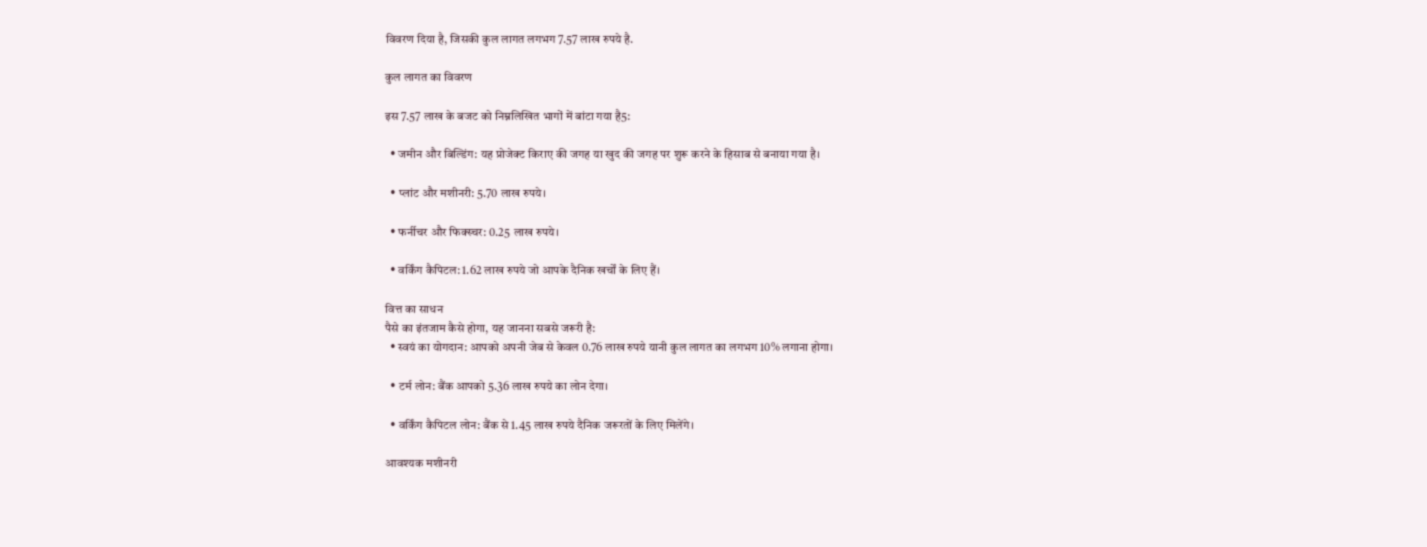विवरण दिया है, जिसकी कुल लागत लगभग 7.57 लाख रुपये है.

कुल लागत का विवरण

इस 7.57 लाख के बजट को निम्नलिखित भागों में बांटा गया है5:

  • जमीन और बिल्डिंग: यह प्रोजेक्ट किराए की जगह या खुद की जगह पर शुरू करने के हिसाब से बनाया गया है।

  • प्लांट और मशीनरी: 5.70 लाख रुपये।

  • फर्नीचर और फिक्स्चर: 0.25 लाख रुपये।

  • वर्किंग कैपिटल: 1.62 लाख रुपये जो आपके दैनिक खर्चों के लिए हैं।

वित्त का साधन
पैसे का इंतजाम कैसे होगा, यह जानना सबसे जरूरी है:
  • स्वयं का योगदान: आपको अपनी जेब से केवल 0.76 लाख रुपये यानी कुल लागत का लगभग 10% लगाना होगा।

  • टर्म लोन: बैंक आपको 5.36 लाख रुपये का लोन देगा।

  • वर्किंग कैपिटल लोन: बैंक से 1.45 लाख रुपये दैनिक जरूरतों के लिए मिलेंगे।

आवश्यक मशीनरी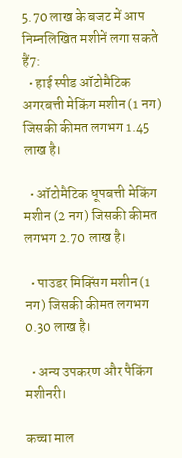5.70 लाख के बजट में आप निम्नलिखित मशीनें लगा सकते हैं7:
  • हाई स्पीड ऑटोमैटिक अगरबत्ती मेकिंग मशीन (1 नग) जिसकी कीमत लगभग 1.45 लाख है।

  • ऑटोमैटिक धूपबत्ती मेकिंग मशीन (2 नग) जिसकी कीमत लगभग 2.70 लाख है।

  • पाउडर मिक्सिंग मशीन (1 नग) जिसकी कीमत लगभग 0.30 लाख है।

  • अन्य उपकरण और पैकिंग मशीनरी।

कच्चा माल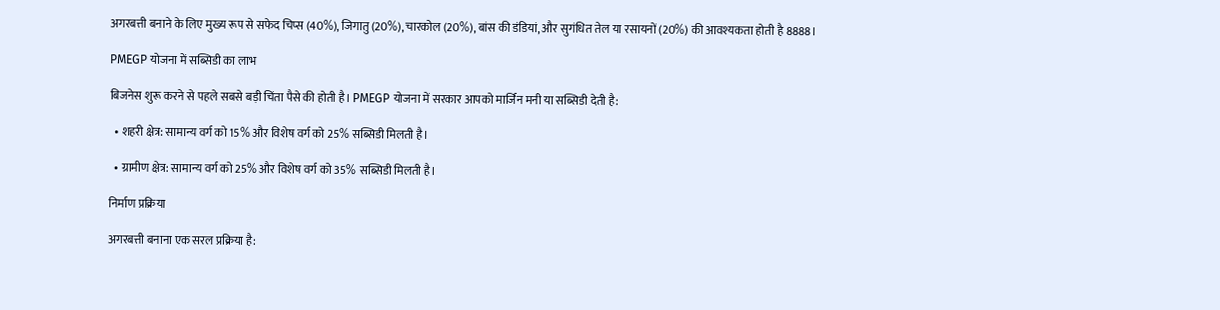अगरबत्ती बनाने के लिए मुख्य रूप से सफेद चिप्स (40%), जिगातु (20%), चारकोल (20%), बांस की डंडियां, और सुगंधित तेल या रसायनों (20%) की आवश्यकता होती है 8888।

PMEGP योजना में सब्सिडी का लाभ

बिजनेस शुरू करने से पहले सबसे बड़ी चिंता पैसे की होती है। PMEGP योजना में सरकार आपको मार्जिन मनी या सब्सिडी देती है:

  • शहरी क्षेत्र: सामान्य वर्ग को 15% और विशेष वर्ग को 25% सब्सिडी मिलती है।

  • ग्रामीण क्षेत्र: सामान्य वर्ग को 25% और विशेष वर्ग को 35% सब्सिडी मिलती है।

निर्माण प्रक्रिया

अगरबत्ती बनाना एक सरल प्रक्रिया है: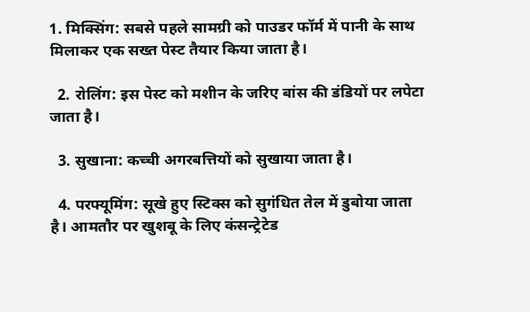1. मिक्सिंग: सबसे पहले सामग्री को पाउडर फॉर्म में पानी के साथ मिलाकर एक सख्त पेस्ट तैयार किया जाता है।

  2. रोलिंग: इस पेस्ट को मशीन के जरिए बांस की डंडियों पर लपेटा जाता है।

  3. सुखाना: कच्ची अगरबत्तियों को सुखाया जाता है।

  4. परफ्यूमिंग: सूखे हुए स्टिक्स को सुगंधित तेल में डुबोया जाता है। आमतौर पर खुशबू के लिए कंसन्ट्रेटेड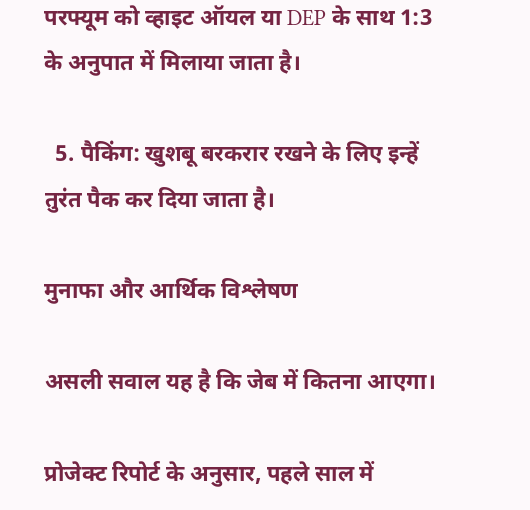परफ्यूम को व्हाइट ऑयल या DEP के साथ 1:3 के अनुपात में मिलाया जाता है।

  5. पैकिंग: खुशबू बरकरार रखने के लिए इन्हें तुरंत पैक कर दिया जाता है।

मुनाफा और आर्थिक विश्लेषण

असली सवाल यह है कि जेब में कितना आएगा।

प्रोजेक्ट रिपोर्ट के अनुसार, पहले साल में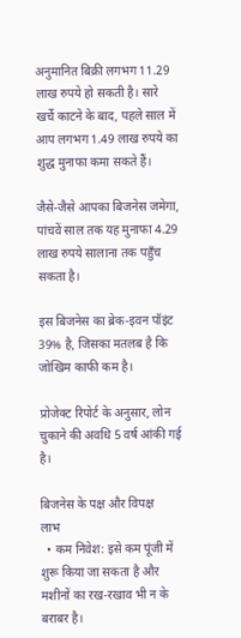अनुमानित बिक्री लगभग 11.29 लाख रुपये हो सकती है। सारे खर्चे काटने के बाद, पहले साल में आप लगभग 1.49 लाख रुपये का शुद्ध मुनाफा कमा सकते हैं।

जैसे-जैसे आपका बिजनेस जमेगा, पांचवें साल तक यह मुनाफा 4.29 लाख रुपये सालाना तक पहुँच सकता है।

इस बिजनेस का ब्रेक-इवन पॉइंट 39% है, जिसका मतलब है कि जोखिम काफी कम है।

प्रोजेक्ट रिपोर्ट के अनुसार, लोन चुकाने की अवधि 5 वर्ष आंकी गई है।

बिजनेस के पक्ष और विपक्ष
लाभ
  • कम निवेश: इसे कम पूंजी में शुरू किया जा सकता है और मशीनों का रख-रखाव भी न के बराबर है।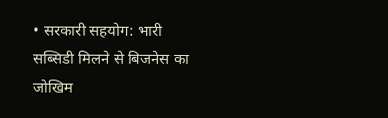• सरकारी सहयोग: भारी सब्सिडी मिलने से बिजनेस का जोखिम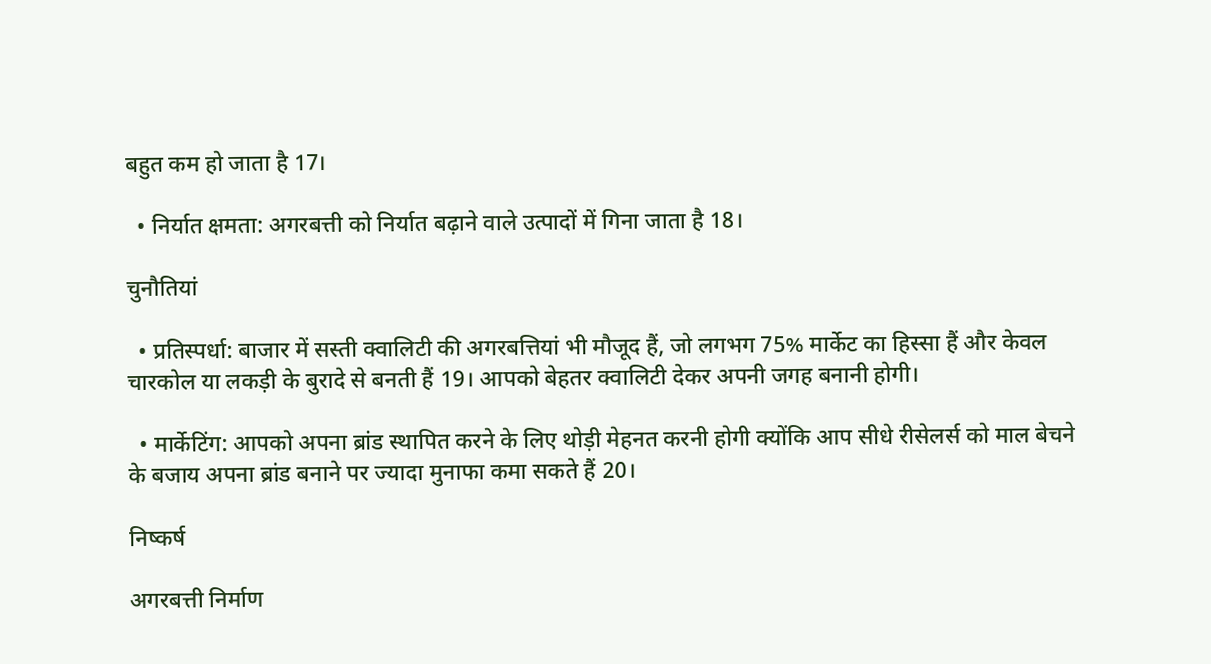बहुत कम हो जाता है 17।

  • निर्यात क्षमता: अगरबत्ती को निर्यात बढ़ाने वाले उत्पादों में गिना जाता है 18।

चुनौतियां

  • प्रतिस्पर्धा: बाजार में सस्ती क्वालिटी की अगरबत्तियां भी मौजूद हैं, जो लगभग 75% मार्केट का हिस्सा हैं और केवल चारकोल या लकड़ी के बुरादे से बनती हैं 19। आपको बेहतर क्वालिटी देकर अपनी जगह बनानी होगी।

  • मार्केटिंग: आपको अपना ब्रांड स्थापित करने के लिए थोड़ी मेहनत करनी होगी क्योंकि आप सीधे रीसेलर्स को माल बेचने के बजाय अपना ब्रांड बनाने पर ज्यादा मुनाफा कमा सकते हैं 20।

निष्कर्ष

अगरबत्ती निर्माण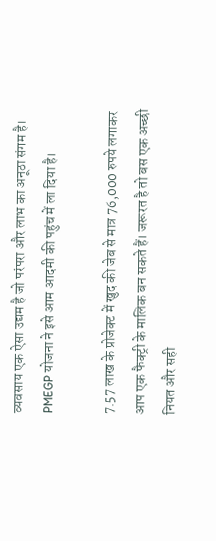व्यवसाय एक ऐसा उद्यम है जो परंपरा और लाभ का अनूठा संगम है। PMEGP योजना ने इसे आम आदमी की पहुंच में ला दिया है।

7.57 लाख के प्रोजेक्ट में खुद की जेब से मात्र 76,000 रुपये लगाकर आप एक फैक्ट्री के मालिक बन सकते हैं। जरूरत है तो बस एक अच्छी नियत और सही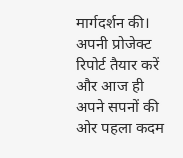मार्गदर्शन की। अपनी प्रोजेक्ट रिपोर्ट तैयार करें और आज ही अपने सपनों की ओर पहला कदम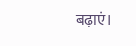बढ़ाएं।